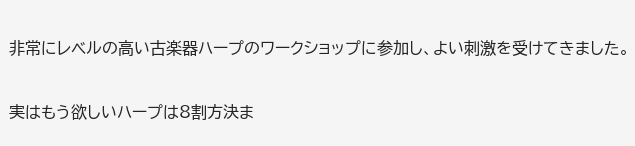非常にレベルの高い古楽器ハープのワークショップに参加し、よい刺激を受けてきました。

実はもう欲しいハープは8割方決ま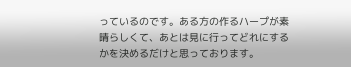っているのです。ある方の作るハープが素晴らしくて、あとは見に行ってどれにするかを決めるだけと思っております。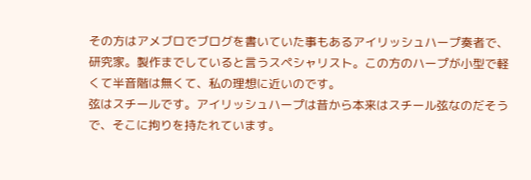その方はアメブロでブログを書いていた事もあるアイリッシュハープ奏者で、研究家。製作までしていると言うスペシャリスト。この方のハープが小型で軽くて半音階は無くて、私の理想に近いのです。
弦はスチールです。アイリッシュハープは昔から本来はスチール弦なのだそうで、そこに拘りを持たれています。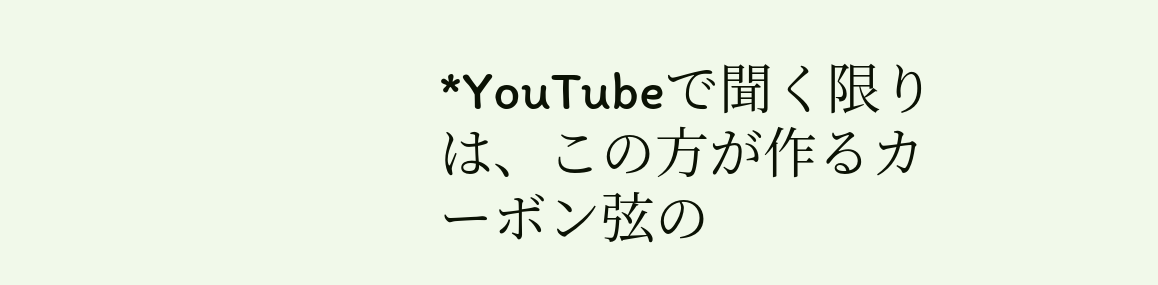*YouTubeで聞く限りは、この方が作るカーボン弦の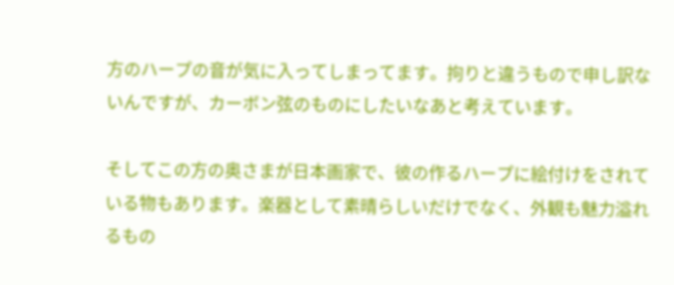方のハープの音が気に入ってしまってます。拘りと違うもので申し訳ないんですが、カーボン弦のものにしたいなあと考えています。

そしてこの方の奥さまが日本画家で、彼の作るハープに絵付けをされている物もあります。楽器として素晴らしいだけでなく、外観も魅力溢れるもの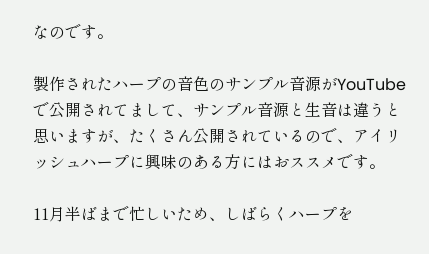なのです。

製作されたハープの音色のサンプル音源がYouTubeで公開されてまして、サンプル音源と生音は違うと思いますが、たくさん公開されているので、アイリッシュハープに興味のある方にはおススメです。

11月半ばまで忙しいため、しばらくハープを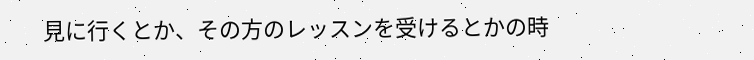見に行くとか、その方のレッスンを受けるとかの時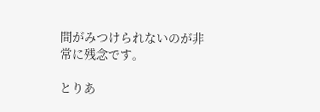間がみつけられないのが非常に残念です。

とりあ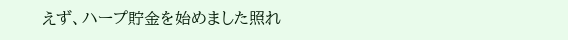えず、ハープ貯金を始めました照れ